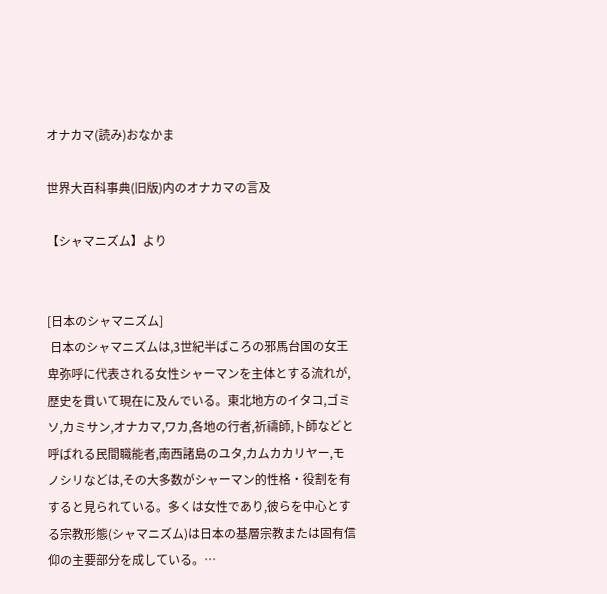オナカマ(読み)おなかま

世界大百科事典(旧版)内のオナカマの言及

【シャマニズム】より


[日本のシャマニズム]
 日本のシャマニズムは,3世紀半ばころの邪馬台国の女王卑弥呼に代表される女性シャーマンを主体とする流れが,歴史を貫いて現在に及んでいる。東北地方のイタコ,ゴミソ,カミサン,オナカマ,ワカ,各地の行者,祈禱師,卜師などと呼ばれる民間職能者,南西諸島のユタ,カムカカリヤー,モノシリなどは,その大多数がシャーマン的性格・役割を有すると見られている。多くは女性であり,彼らを中心とする宗教形態(シャマニズム)は日本の基層宗教または固有信仰の主要部分を成している。…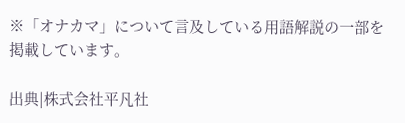※「オナカマ」について言及している用語解説の一部を掲載しています。

出典|株式会社平凡社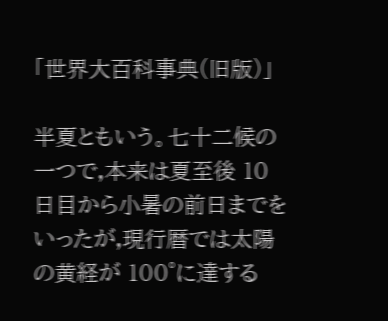「世界大百科事典(旧版)」

半夏ともいう。七十二候の一つで,本来は夏至後 10日目から小暑の前日までをいったが,現行暦では太陽の黄経が 100°に達する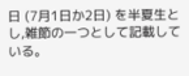日 (7月1日か2日) を半夏生とし,雑節の一つとして記載している。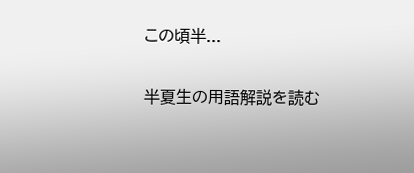この頃半...

半夏生の用語解説を読む